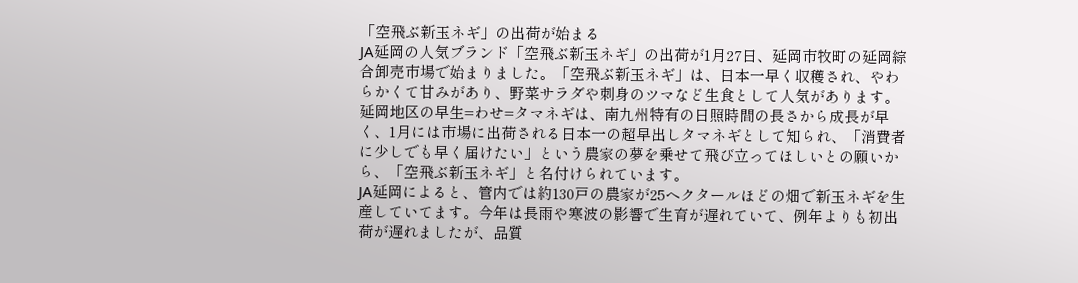「空飛ぶ新玉ネギ」の出荷が始まる
JA延岡の人気ブランド「空飛ぶ新玉ネギ」の出荷が1月27日、延岡市牧町の延岡綜合卸売市場で始まりました。「空飛ぶ新玉ネギ」は、日本一早く収穫され、やわらかくて甘みがあり、野菜サラダや刺身のツマなど生食として人気があります。
延岡地区の早生=わせ=タマネギは、南九州特有の日照時間の長さから成長が早く、1月には市場に出荷される日本一の超早出しタマネギとして知られ、「消費者に少しでも早く届けたい」という農家の夢を乗せて飛び立ってほしいとの願いから、「空飛ぶ新玉ネギ」と名付けられています。
JA延岡によると、管内では約130戸の農家が25ヘクタールほどの畑で新玉ネギを生産していてます。今年は長雨や寒波の影響で生育が遅れていて、例年よりも初出荷が遅れましたが、品質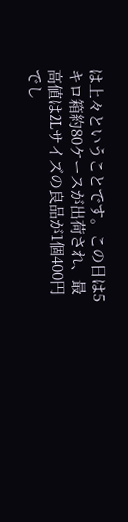は上々ということです。この日は5キロ箱約80ケースが出荷され、最高値は2Lサイズの良品が1個400円でし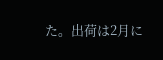た。出荷は2月に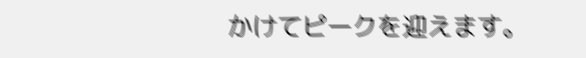かけてピークを迎えます。